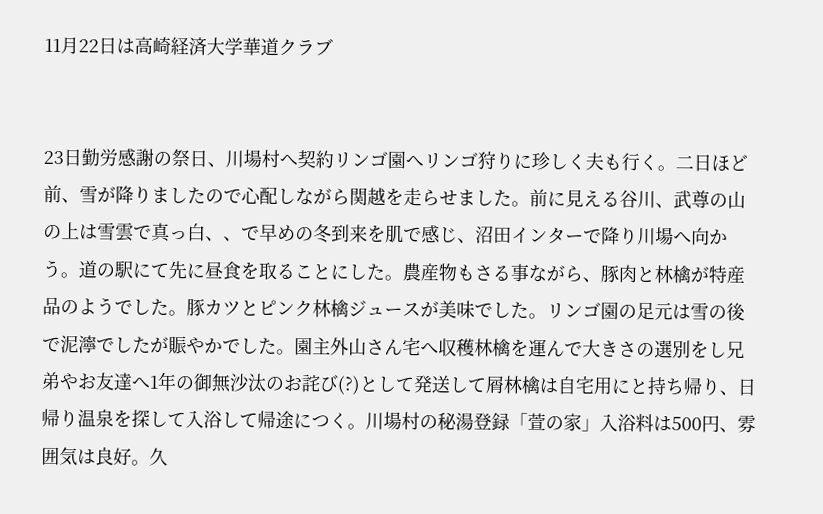11月22日は高崎経済大学華道クラブ


23日勤労感謝の祭日、川場村へ契約リンゴ園へリンゴ狩りに珍しく夫も行く。二日ほど前、雪が降りましたので心配しながら関越を走らせました。前に見える谷川、武尊の山の上は雪雲で真っ白、、で早めの冬到来を肌で感じ、沼田インターで降り川場へ向かう。道の駅にて先に昼食を取ることにした。農産物もさる事ながら、豚肉と林檎が特産品のようでした。豚カツとピンク林檎ジュースが美味でした。リンゴ園の足元は雪の後で泥濘でしたが賑やかでした。園主外山さん宅へ収穫林檎を運んで大きさの選別をし兄弟やお友達へ1年の御無沙汰のお詫び(?)として発送して屑林檎は自宅用にと持ち帰り、日帰り温泉を探して入浴して帰途につく。川場村の秘湯登録「萱の家」入浴料は500円、雰囲気は良好。久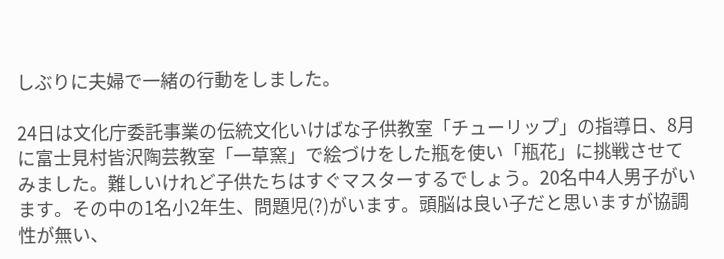しぶりに夫婦で一緒の行動をしました。

24日は文化庁委託事業の伝統文化いけばな子供教室「チューリップ」の指導日、8月に富士見村皆沢陶芸教室「一草窯」で絵づけをした瓶を使い「瓶花」に挑戦させてみました。難しいけれど子供たちはすぐマスターするでしょう。20名中4人男子がいます。その中の1名小2年生、問題児(?)がいます。頭脳は良い子だと思いますが協調性が無い、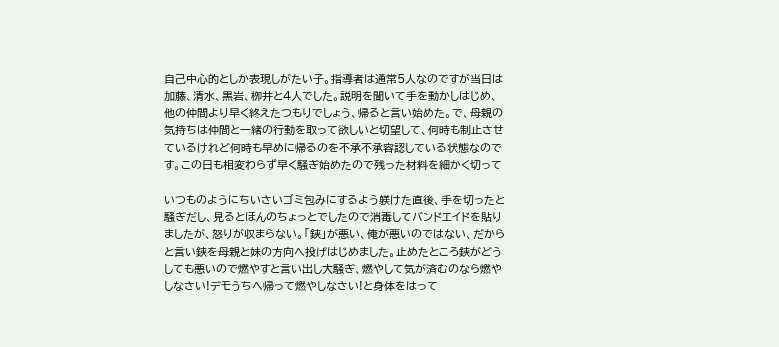自己中心的としか表現しがたい子。指導者は通常5人なのですが当日は加藤、清水、黒岩、栁井と4人でした。説明を聞いて手を動かしはじめ、他の仲間より早く終えたつもりでしょう、帰ると言い始めた。で、母親の気持ちは仲間と一緒の行動を取って欲しいと切望して、何時も制止させているけれど何時も早めに帰るのを不承不承容認している状態なのです。この日も相変わらず早く騒ぎ始めたので残った材料を細かく切って

いつものようにちいさいゴミ包みにするよう躾けた直後、手を切ったと騒ぎだし、見るとほんのちょっとでしたので消毒してバンドエイドを貼りましたが、怒りが収まらない。「鋏」が悪い、俺が悪いのではない、だからと言い鋏を母親と妹の方向へ投げはじめました。止めたところ鋏がどうしても悪いので燃やすと言い出し大騒ぎ、燃やして気が済むのなら燃やしなさい!デモうちへ帰って燃やしなさい!と身体をはって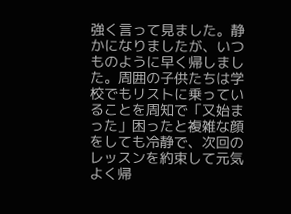強く言って見ました。静かになりましたが、いつものように早く帰しました。周囲の子供たちは学校でもリストに乗っていることを周知で「又始まった」困ったと複雑な顔をしても冷静で、次回のレッスンを約束して元気よく帰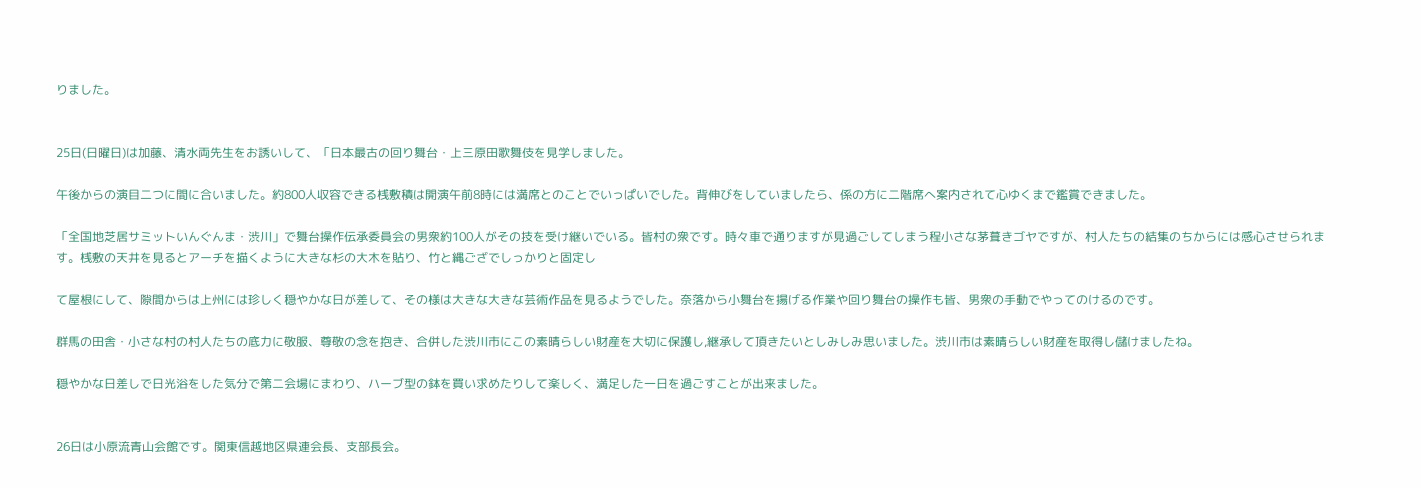りました。


25日(日曜日)は加藤、清水両先生をお誘いして、「日本最古の回り舞台・上三原田歌舞伎を見学しました。

午後からの演目二つに間に合いました。約800人収容できる桟敷積は開演午前8時には満席とのことでいっぱいでした。背伸びをしていましたら、係の方に二階席へ案内されて心ゆくまで鑑賞できました。

「全国地芝居サミットいんぐんま・渋川」で舞台操作伝承委員会の男衆約100人がその技を受け継いでいる。皆村の衆です。時々車で通りますが見過ごしてしまう程小さな茅葺きゴヤですが、村人たちの結集のちからには感心させられます。桟敷の天井を見るとアーチを描くように大きな杉の大木を貼り、竹と縄ござでしっかりと固定し

て屋根にして、隙間からは上州には珍しく穏やかな日が差して、その様は大きな大きな芸術作品を見るようでした。奈落から小舞台を揚げる作業や回り舞台の操作も皆、男衆の手動でやってのけるのです。

群馬の田舎・小さな村の村人たちの底力に敬服、尊敬の念を抱き、合併した渋川市にこの素晴らしい財産を大切に保護し,継承して頂きたいとしみしみ思いました。渋川市は素晴らしい財産を取得し儲けましたね。

穏やかな日差しで日光浴をした気分で第二会場にまわり、ハーブ型の鉢を買い求めたりして楽しく、満足した一日を過ごすことが出来ました。


26日は小原流青山会館です。関東信越地区県連会長、支部長会。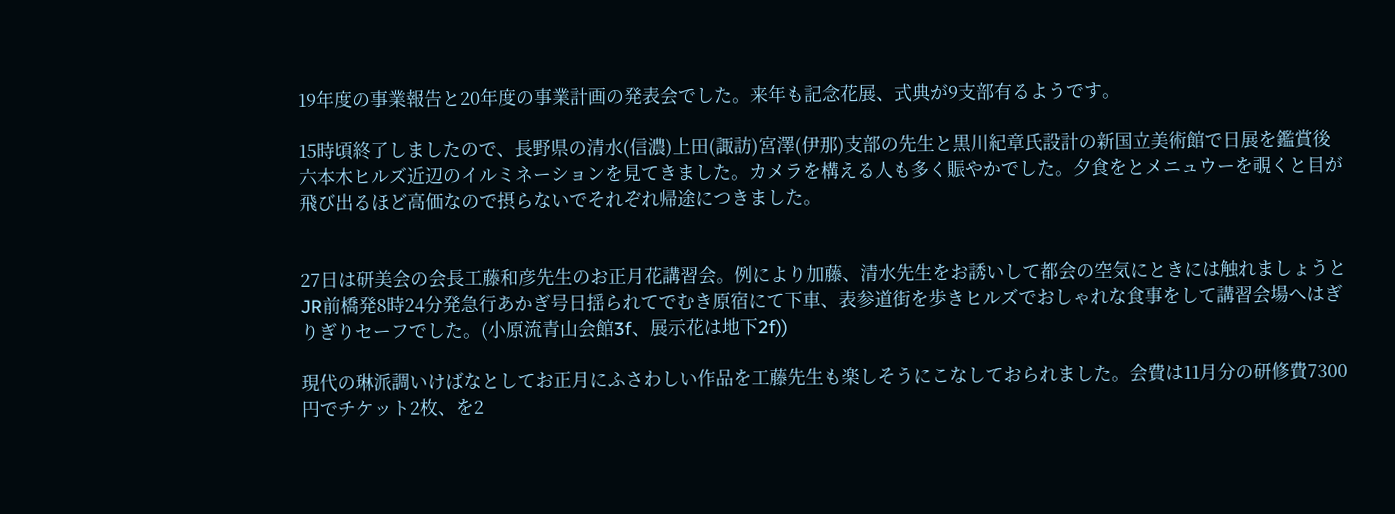19年度の事業報告と20年度の事業計画の発表会でした。来年も記念花展、式典が9支部有るようです。

15時頃終了しましたので、長野県の清水(信濃)上田(諏訪)宮澤(伊那)支部の先生と黒川紀章氏設計の新国立美術館で日展を鑑賞後六本木ヒルズ近辺のイルミネーションを見てきました。カメラを構える人も多く賑やかでした。夕食をとメニュウーを覗くと目が飛び出るほど高価なので摂らないでそれぞれ帰途につきました。


27日は研美会の会長工藤和彦先生のお正月花講習会。例により加藤、清水先生をお誘いして都会の空気にときには触れましょうとJR前橋発8時24分発急行あかぎ号日揺られてでむき原宿にて下車、表参道街を歩きヒルズでおしゃれな食事をして講習会場へはぎりぎりセーフでした。(小原流青山会館3f、展示花は地下2f))

現代の琳派調いけばなとしてお正月にふさわしい作品を工藤先生も楽しそうにこなしておられました。会費は11月分の研修費7300円でチケット2枚、を2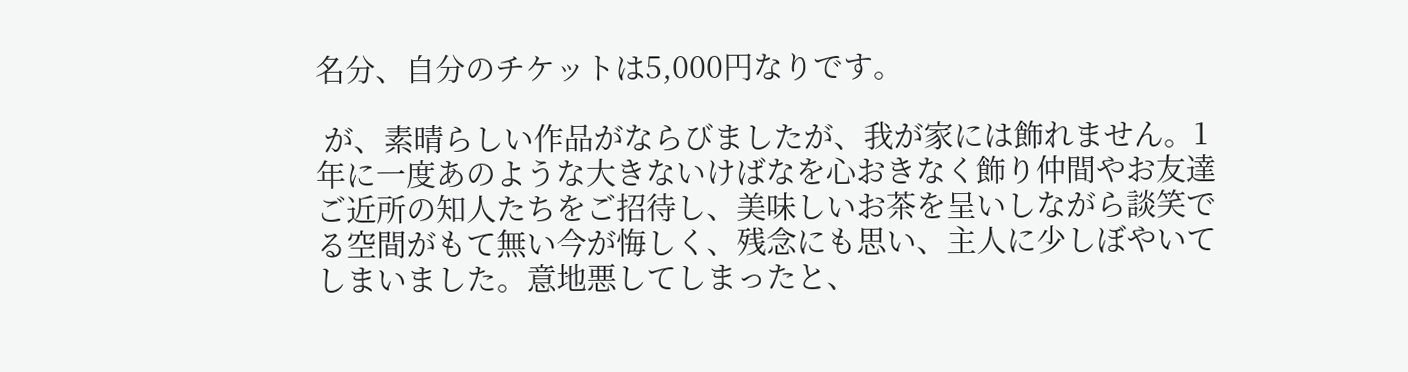名分、自分のチケットは5,000円なりです。

 が、素晴らしい作品がならびましたが、我が家には飾れません。1年に一度あのような大きないけばなを心おきなく飾り仲間やお友達ご近所の知人たちをご招待し、美味しいお茶を呈いしながら談笑でる空間がもて無い今が悔しく、残念にも思い、主人に少しぼやいてしまいました。意地悪してしまったと、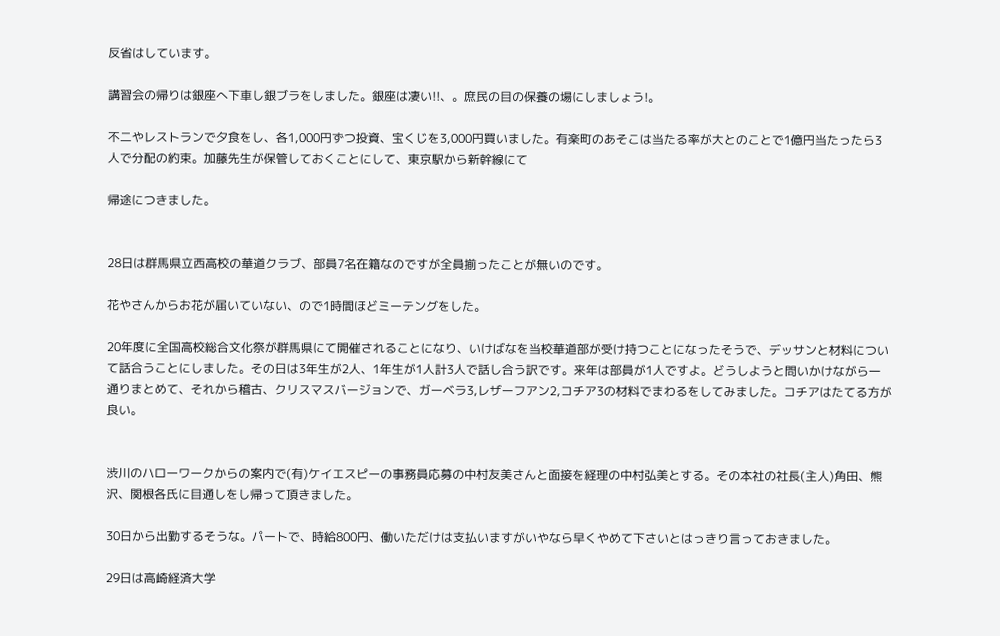反省はしています。

講習会の帰りは銀座へ下車し銀ブラをしました。銀座は凄い!!、。庶民の目の保養の場にしましょう!。

不二やレストランで夕食をし、各1,000円ずつ投資、宝くじを3,000円買いました。有楽町のあそこは当たる率が大とのことで1億円当たったら3人で分配の約束。加藤先生が保管しておくことにして、東京駅から新幹線にて

帰途につきました。


28日は群馬県立西高校の華道クラブ、部員7名在籍なのですが全員揃ったことが無いのです。

花やさんからお花が届いていない、ので1時間ほどミーテングをした。

20年度に全国高校総合文化祭が群馬県にて開催されることになり、いけばなを当校華道部が受け持つことになったそうで、デッサンと材料について話合うことにしました。その日は3年生が2人、1年生が1人計3人で話し合う訳です。来年は部員が1人ですよ。どうしようと問いかけながら一通りまとめて、それから稽古、クリスマスバージョンで、ガーベラ3,レザーフアン2,コチア3の材料でまわるをしてみました。コチアはたてる方が良い。


渋川のハローワークからの案内で(有)ケイエスピーの事務員応募の中村友美さんと面接を経理の中村弘美とする。その本社の社長(主人)角田、熊沢、関根各氏に目通しをし帰って頂きました。

30日から出勤するそうな。パートで、時給800円、働いただけは支払いますがいやなら早くやめて下さいとはっきり言っておきました。

29日は高崎経済大学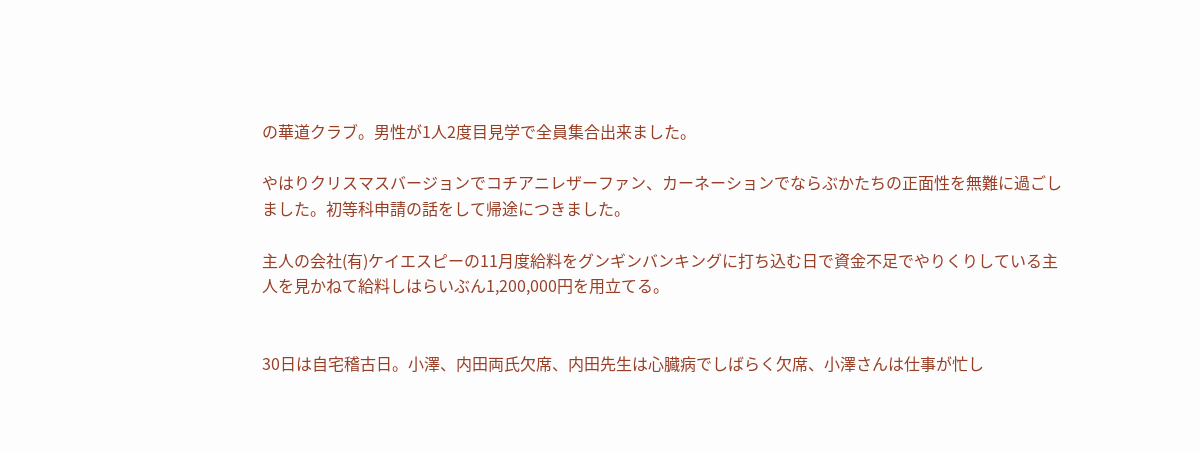の華道クラブ。男性が1人2度目見学で全員集合出来ました。

やはりクリスマスバージョンでコチアニレザーファン、カーネーションでならぶかたちの正面性を無難に過ごしました。初等科申請の話をして帰途につきました。

主人の会社(有)ケイエスピーの11月度給料をグンギンバンキングに打ち込む日で資金不足でやりくりしている主人を見かねて給料しはらいぶん1,200,000円を用立てる。


30日は自宅稽古日。小澤、内田両氏欠席、内田先生は心臓病でしばらく欠席、小澤さんは仕事が忙し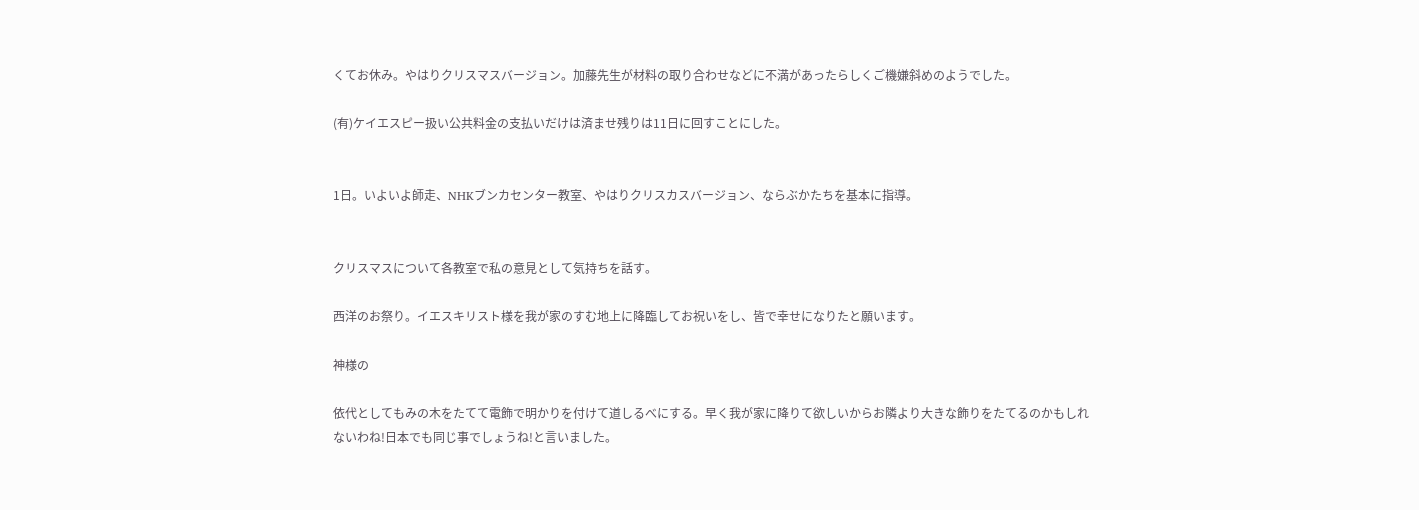くてお休み。やはりクリスマスバージョン。加藤先生が材料の取り合わせなどに不満があったらしくご機嫌斜めのようでした。

(有)ケイエスピー扱い公共料金の支払いだけは済ませ残りは11日に回すことにした。


1日。いよいよ師走、NHKブンカセンター教室、やはりクリスカスバージョン、ならぶかたちを基本に指導。


クリスマスについて各教室で私の意見として気持ちを話す。

西洋のお祭り。イエスキリスト様を我が家のすむ地上に降臨してお祝いをし、皆で幸せになりたと願います。

神様の

依代としてもみの木をたてて電飾で明かりを付けて道しるべにする。早く我が家に降りて欲しいからお隣より大きな飾りをたてるのかもしれないわね!日本でも同じ事でしょうね!と言いました。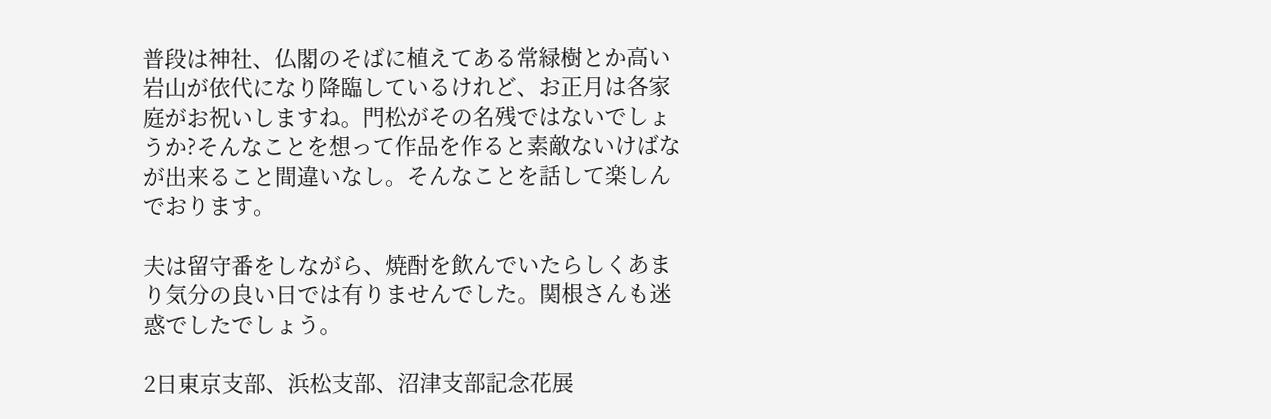普段は神社、仏閣のそばに植えてある常緑樹とか高い岩山が依代になり降臨しているけれど、お正月は各家庭がお祝いしますね。門松がその名残ではないでしょうか?そんなことを想って作品を作ると素敵ないけばなが出来ること間違いなし。そんなことを話して楽しんでおります。

夫は留守番をしながら、焼酎を飲んでいたらしくあまり気分の良い日では有りませんでした。関根さんも迷惑でしたでしょう。

2日東京支部、浜松支部、沼津支部記念花展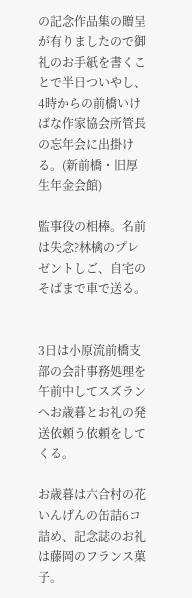の記念作品集の贈呈が有りましたので御礼のお手紙を書くことで半日ついやし、4時からの前橋いけばな作家協会所管長の忘年会に出掛ける。(新前橋・旧厚生年金会館)

監事役の相棒。名前は失念?林檎のプレゼントしご、自宅のそばまで車で送る。


3日は小原流前橋支部の会計事務処理を午前中してスズランへお歳暮とお礼の発送依頼う依頼をしてくる。

お歳暮は六合村の花いんげんの缶詰6コ詰め、記念誌のお礼は藤岡のフランス菓子。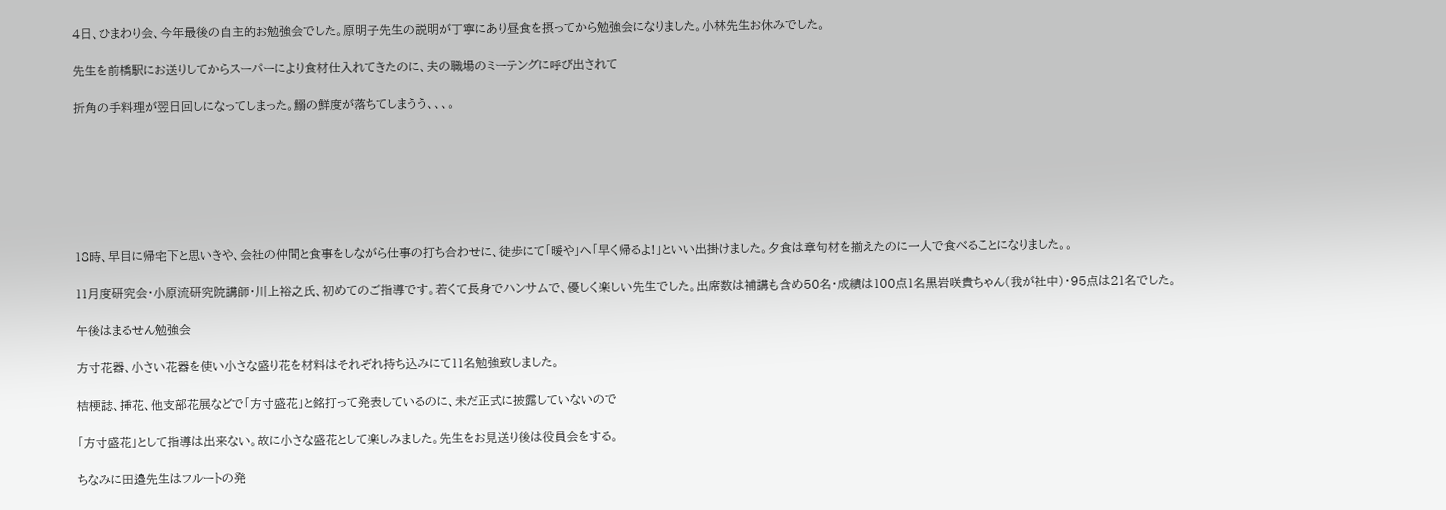4日、ひまわり会、今年最後の自主的お勉強会でした。原明子先生の説明が丁寧にあり昼食を摂ってから勉強会になりました。小林先生お休みでした。

先生を前橋駅にお送りしてからスーパーにより食材仕入れてきたのに、夫の職場のミーテングに呼び出されて

折角の手料理が翌日回しになってしまった。鰯の鮮度が落ちてしまうう、、、。







18時、早目に帰宅下と思いきや、会社の仲間と食事をしながら仕事の打ち合わせに、徒歩にて「暖や」へ「早く帰るよ!」といい出掛けました。夕食は章句材を揃えたのに一人で食べることになりました。。

11月度研究会・小原流研究院講師・川上裕之氏、初めてのご指導です。若くて長身でハンサムで、優しく楽しい先生でした。出席数は補講も含め50名・成績は100点1名黒岩咲貴ちゃん(我が社中)・95点は21名でした。

午後はまるせん勉強会

方寸花器、小さい花器を使い小さな盛り花を材料はそれぞれ持ち込みにて11名勉強致しました。

桔梗誌、挿花、他支部花展などで「方寸盛花」と銘打って発表しているのに、未だ正式に披露していないので

「方寸盛花」として指導は出来ない。故に小さな盛花として楽しみました。先生をお見送り後は役員会をする。

ちなみに田邉先生はフルートの発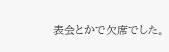表会とかで欠席でした。